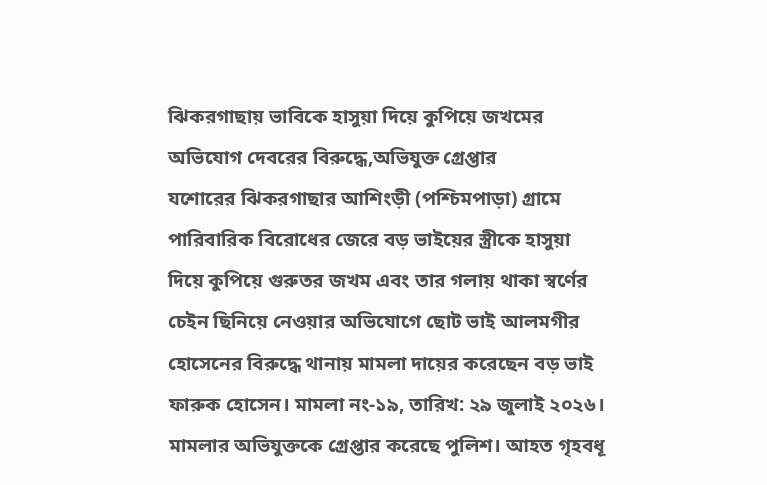ঝিকরগাছায় ভাবিকে হাসুয়া দিয়ে কুপিয়ে জখমের অভিযোগ দেবরের বিরুদ্ধে,অভিযুক্ত গ্রেপ্তার
যশোরের ঝিকরগাছার আশিংড়ী (পশ্চিমপাড়া) গ্রামে পারিবারিক বিরোধের জেরে বড় ভাইয়ের স্ত্রীকে হাসুয়া দিয়ে কুপিয়ে গুরুতর জখম এবং তার গলায় থাকা স্বর্ণের চেইন ছিনিয়ে নেওয়ার অভিযোগে ছোট ভাই আলমগীর হোসেনের বিরুদ্ধে থানায় মামলা দায়ের করেছেন বড় ভাই ফারুক হোসেন। মামলা নং-১৯, তারিখ: ২৯ জুলাই ২০২৬। মামলার অভিযুক্তকে গ্রেপ্তার করেছে পুলিশ। আহত গৃহবধূ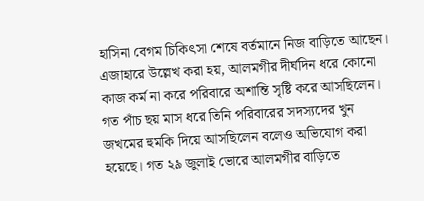হাসিনা বেগম চিকিৎসা শেষে বর্তমানে নিজ বাড়িতে আছেন।
এজাহারে উল্লেখ করা হয়, আলমগীর দীর্ঘদিন ধরে কোনো কাজ কর্ম না করে পরিবারে অশান্তি সৃষ্টি করে আসছিলেন। গত পাঁচ ছয় মাস ধরে তিনি পরিবারের সদস্যদের খুন জখমের হুমকি দিয়ে আসছিলেন বলেও অভিযোগ করা হয়েছে। গত ২৯ জুলাই ভোরে আলমগীর বাড়িতে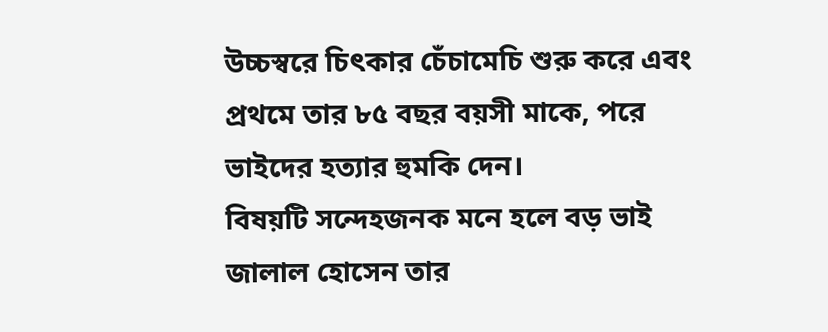উচ্চস্বরে চিৎকার চেঁচামেচি শুরু করে এবং প্রথমে তার ৮৫ বছর বয়সী মাকে, পরে ভাইদের হত্যার হুমকি দেন।
বিষয়টি সন্দেহজনক মনে হলে বড় ভাই জালাল হোসেন তার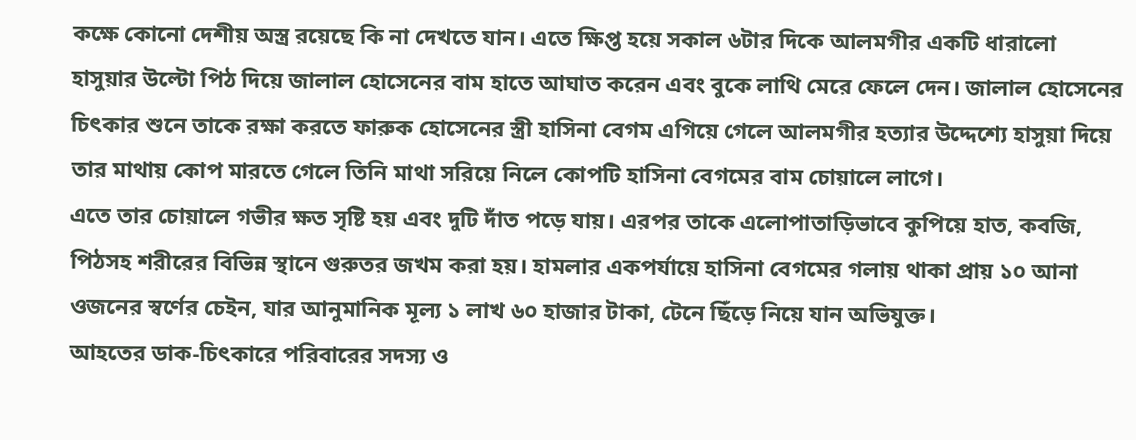কক্ষে কোনো দেশীয় অস্ত্র রয়েছে কি না দেখতে যান। এতে ক্ষিপ্ত হয়ে সকাল ৬টার দিকে আলমগীর একটি ধারালো হাসুয়ার উল্টো পিঠ দিয়ে জালাল হোসেনের বাম হাতে আঘাত করেন এবং বুকে লাথি মেরে ফেলে দেন। জালাল হোসেনের চিৎকার শুনে তাকে রক্ষা করতে ফারুক হোসেনের স্ত্রী হাসিনা বেগম এগিয়ে গেলে আলমগীর হত্যার উদ্দেশ্যে হাসুয়া দিয়ে তার মাথায় কোপ মারতে গেলে তিনি মাথা সরিয়ে নিলে কোপটি হাসিনা বেগমের বাম চোয়ালে লাগে।
এতে তার চোয়ালে গভীর ক্ষত সৃষ্টি হয় এবং দুটি দাঁত পড়ে যায়। এরপর তাকে এলোপাতাড়িভাবে কুপিয়ে হাত, কবজি, পিঠসহ শরীরের বিভিন্ন স্থানে গুরুতর জখম করা হয়। হামলার একপর্যায়ে হাসিনা বেগমের গলায় থাকা প্রায় ১০ আনা ওজনের স্বর্ণের চেইন, যার আনুমানিক মূল্য ১ লাখ ৬০ হাজার টাকা, টেনে ছিঁড়ে নিয়ে যান অভিযুক্ত।
আহতের ডাক-চিৎকারে পরিবারের সদস্য ও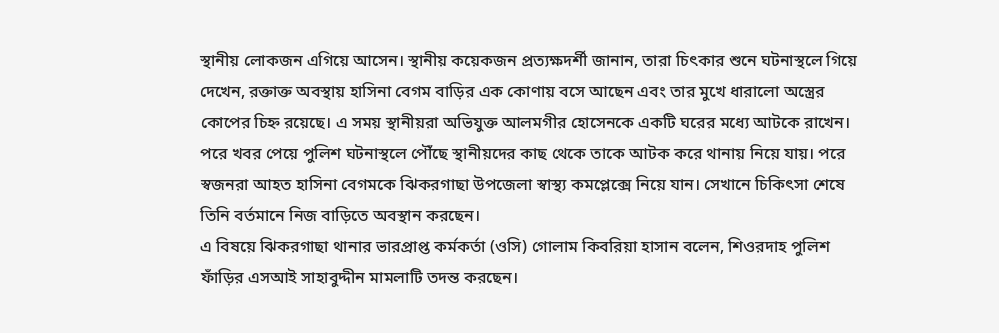স্থানীয় লোকজন এগিয়ে আসেন। স্থানীয় কয়েকজন প্রত্যক্ষদর্শী জানান, তারা চিৎকার শুনে ঘটনাস্থলে গিয়ে দেখেন, রক্তাক্ত অবস্থায় হাসিনা বেগম বাড়ির এক কোণায় বসে আছেন এবং তার মুখে ধারালো অস্ত্রের কোপের চিহ্ন রয়েছে। এ সময় স্থানীয়রা অভিযুক্ত আলমগীর হোসেনকে একটি ঘরের মধ্যে আটকে রাখেন।
পরে খবর পেয়ে পুলিশ ঘটনাস্থলে পৌঁছে স্থানীয়দের কাছ থেকে তাকে আটক করে থানায় নিয়ে যায়। পরে স্বজনরা আহত হাসিনা বেগমকে ঝিকরগাছা উপজেলা স্বাস্থ্য কমপ্লেক্সে নিয়ে যান। সেখানে চিকিৎসা শেষে তিনি বর্তমানে নিজ বাড়িতে অবস্থান করছেন।
এ বিষয়ে ঝিকরগাছা থানার ভারপ্রাপ্ত কর্মকর্তা (ওসি) গোলাম কিবরিয়া হাসান বলেন, শিওরদাহ পুলিশ ফাঁড়ির এসআই সাহাবুদ্দীন মামলাটি তদন্ত করছেন।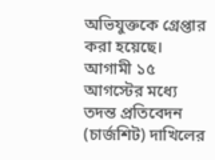অভিযুক্তকে গ্রেপ্তার করা হয়েছে। আগামী ১৫ আগস্টের মধ্যে তদন্ত প্রতিবেদন (চার্জশিট) দাখিলের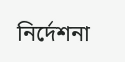নির্দেশনা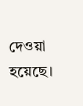দেওয়া হয়েছে।